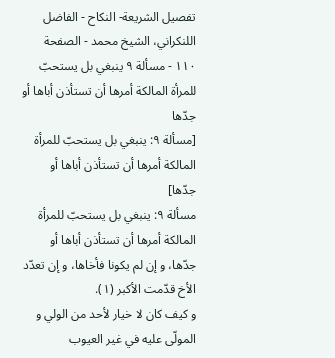تفصيل الشريعة- النكاح - الفاضل اللنكراني، الشيخ محمد - الصفحة ١١٠ - مسألة ٩ ينبغي بل يستحبّ للمرأة المالكة أمرها أن تستأذن أباها أو جدّها
[مسألة ٩: ينبغي بل يستحبّ للمرأة المالكة أمرها أن تستأذن أباها أو جدّها]
مسألة ٩: ينبغي بل يستحبّ للمرأة المالكة أمرها أن تستأذن أباها أو جدّها، و إن لم يكونا فأخاها، و إن تعدّد الأخ قدّمت الأكبر (١).
و كيف كان لا خيار لأحد من الولي و المولّى عليه في غير العيوب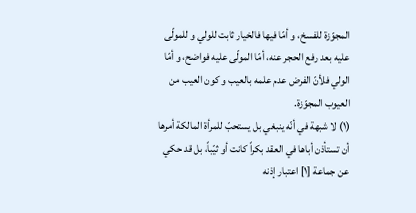المجوّزة للفسخ، و أمّا فيها فالخيار ثابت للولي و للمولّى عليه بعد رفع الحجر عنه، أمّا المولّى عليه فواضح، و أمّا الولي فلأنّ الفرض عدم علمه بالعيب و كون العيب من العيوب المجوّزة.
(١) لا شبهة في أنّه ينبغي بل يستحبّ للمرأة المالكة أمرها أن تستأذن أباها في العقد بكراً كانت أو ثيّباً، بل قد حكي عن جماعة [١] اعتبار إذنه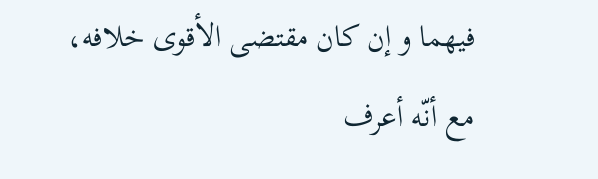فيهما و إن كان مقتضى الأقوى خلافه، مع أنّه أعرف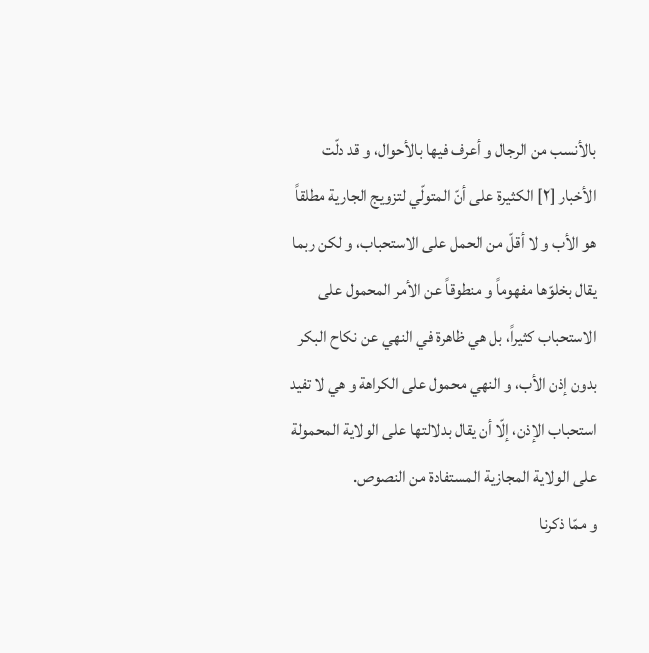بالأنسب من الرجال و أعرف فيها بالأحوال، و قد دلّت الأخبار [٢] الكثيرة على أنّ المتولّي لتزويج الجارية مطلقاً هو الأب و لا أقلّ من الحمل على الاستحباب، و لكن ربما يقال بخلوّها مفهوماً و منطوقاً عن الأمر المحمول على الاستحباب كثيراً، بل هي ظاهرة في النهي عن نكاح البكر بدون إذن الأب، و النهي محمول على الكراهة و هي لا تفيد استحباب الإذن، إلّا أن يقال بدلالتها على الولاية المحمولة على الولاية المجازية المستفادة من النصوص.
و ممّا ذكرنا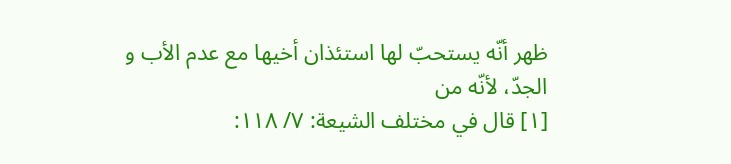ظهر أنّه يستحبّ لها استئذان أخيها مع عدم الأب و الجدّ، لأنّه من
[١] قال في مختلف الشيعة: ٧/ ١١٨: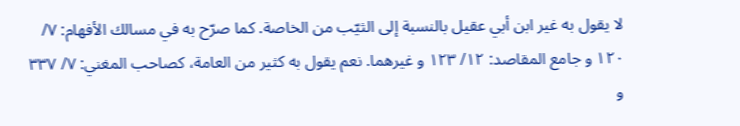لا يقول به غير ابن أبي عقيل بالنسبة إلى الثيّب من الخاصة. كما صرّح به في مسالك الأفهام: ٧/ ١٢٠ و جامع المقاصد: ١٢/ ١٢٣ و غيرهما. نعم يقول به كثير من العامة، كصاحب المغني: ٧/ ٣٣٧ و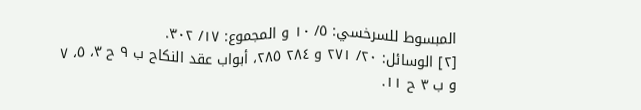المبسوط للسرخسي: ٥/ ١٠ و المجموع: ١٧/ ٣٠٢.
[٢] الوسائل: ٢٠/ ٢٧١ و ٢٨٤ ٢٨٥، أبواب عقد النكاح ب ٩ ح ٣، ٥، ٧ و ب ٣ ح ١١.